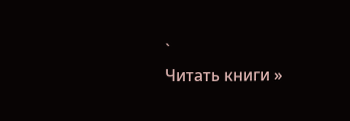`
Читать книги »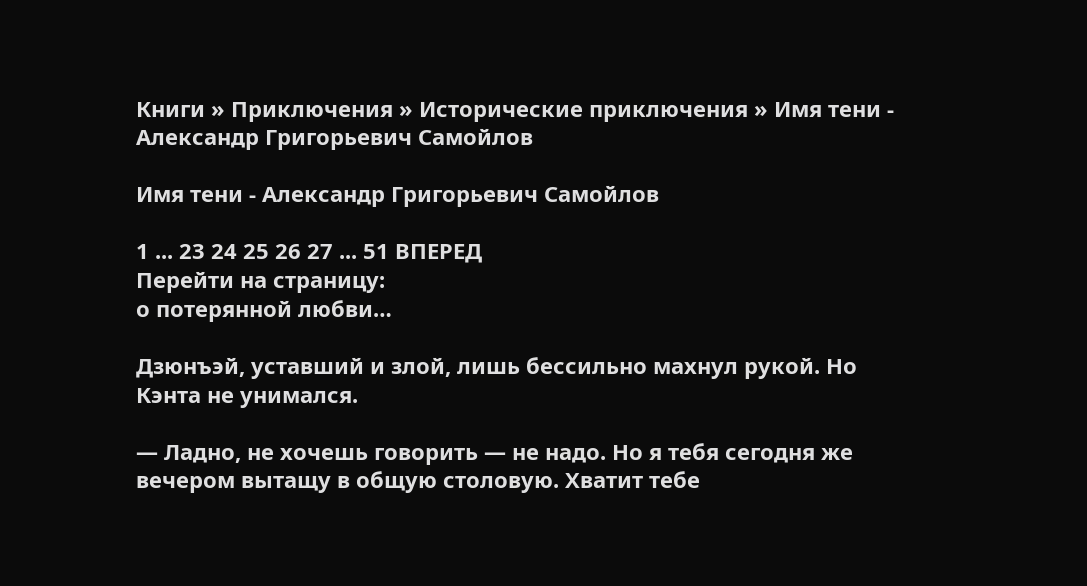Книги » Приключения » Исторические приключения » Имя тени - Александр Григорьевич Самойлов

Имя тени - Александр Григорьевич Самойлов

1 ... 23 24 25 26 27 ... 51 ВПЕРЕД
Перейти на страницу:
о потерянной любви…

Дзюнъэй, уставший и злой, лишь бессильно махнул рукой. Но Кэнта не унимался.

— Ладно, не хочешь говорить — не надо. Но я тебя сегодня же вечером вытащу в общую столовую. Хватит тебе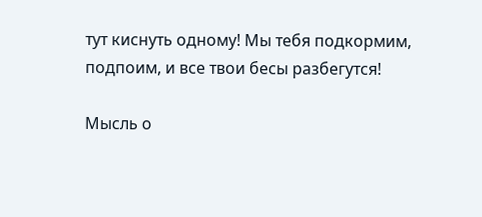тут киснуть одному! Мы тебя подкормим, подпоим, и все твои бесы разбегутся!

Мысль о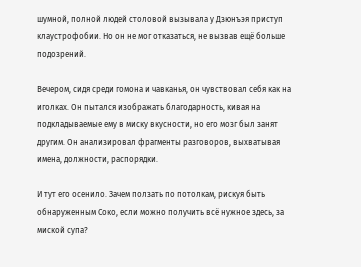шумной, полной людей столовой вызывала у Дзюнъэя приступ клаустрофобии. Но он не мог отказаться, не вызвав ещё больше подозрений.

Вечером, сидя среди гомона и чавканья, он чувствовал себя как на иголках. Он пытался изображать благодарность, кивая на подкладываемые ему в миску вкусности, но его мозг был занят другим. Он анализировал фрагменты разговоров, выхватывая имена, должности, распорядки.

И тут его осенило. Зачем ползать по потолкам, рискуя быть обнаруженным Соко, если можно получить всё нужное здесь, за миской супа?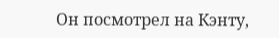Он посмотрел на Кэнту,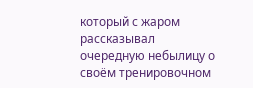который с жаром рассказывал очередную небылицу о своём тренировочном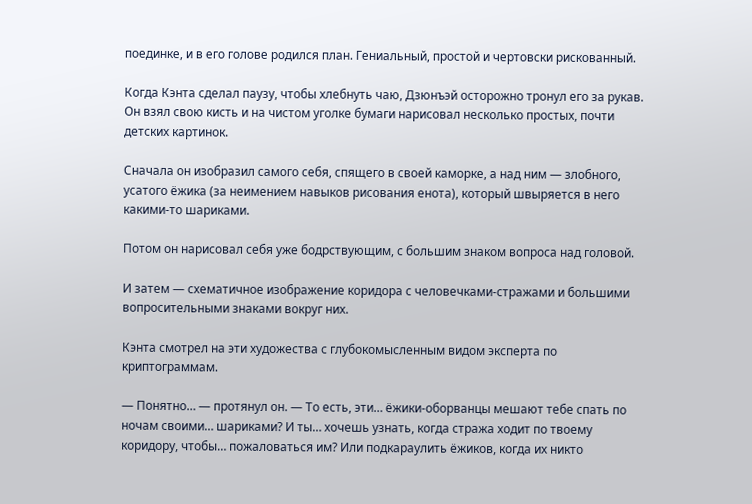поединке, и в его голове родился план. Гениальный, простой и чертовски рискованный.

Когда Кэнта сделал паузу, чтобы хлебнуть чаю, Дзюнъэй осторожно тронул его за рукав. Он взял свою кисть и на чистом уголке бумаги нарисовал несколько простых, почти детских картинок.

Сначала он изобразил самого себя, спящего в своей каморке, а над ним — злобного, усатого ёжика (за неимением навыков рисования енота), который швыряется в него какими-то шариками.

Потом он нарисовал себя уже бодрствующим, с большим знаком вопроса над головой.

И затем — схематичное изображение коридора с человечками-стражами и большими вопросительными знаками вокруг них.

Кэнта смотрел на эти художества с глубокомысленным видом эксперта по криптограммам.

— Понятно… — протянул он. — То есть, эти… ёжики-оборванцы мешают тебе спать по ночам своими… шариками? И ты… хочешь узнать, когда стража ходит по твоему коридору, чтобы… пожаловаться им? Или подкараулить ёжиков, когда их никто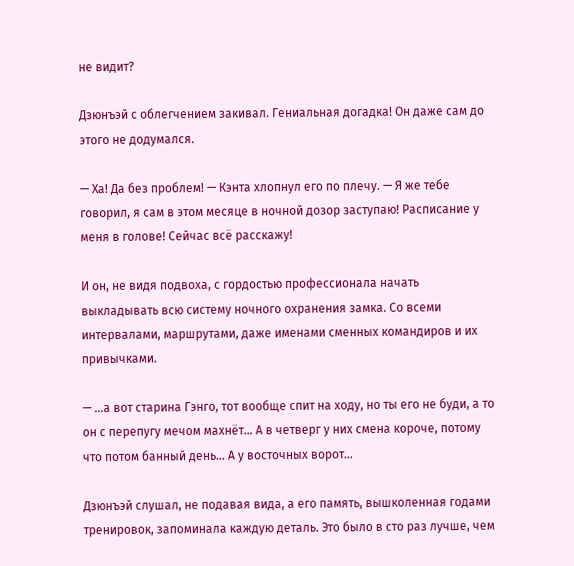не видит?

Дзюнъэй с облегчением закивал. Гениальная догадка! Он даже сам до этого не додумался.

— Ха! Да без проблем! — Кэнта хлопнул его по плечу. — Я же тебе говорил, я сам в этом месяце в ночной дозор заступаю! Расписание у меня в голове! Сейчас всё расскажу!

И он, не видя подвоха, с гордостью профессионала начать выкладывать всю систему ночного охранения замка. Со всеми интервалами, маршрутами, даже именами сменных командиров и их привычками.

— …а вот старина Гэнго, тот вообще спит на ходу, но ты его не буди, а то он с перепугу мечом махнёт… А в четверг у них смена короче, потому что потом банный день… А у восточных ворот…

Дзюнъэй слушал, не подавая вида, а его память, вышколенная годами тренировок, запоминала каждую деталь. Это было в сто раз лучше, чем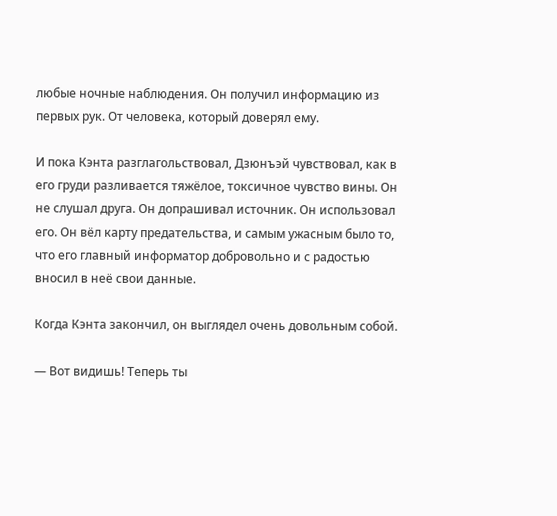любые ночные наблюдения. Он получил информацию из первых рук. От человека, который доверял ему.

И пока Кэнта разглагольствовал, Дзюнъэй чувствовал, как в его груди разливается тяжёлое, токсичное чувство вины. Он не слушал друга. Он допрашивал источник. Он использовал его. Он вёл карту предательства, и самым ужасным было то, что его главный информатор добровольно и с радостью вносил в неё свои данные.

Когда Кэнта закончил, он выглядел очень довольным собой.

— Вот видишь! Теперь ты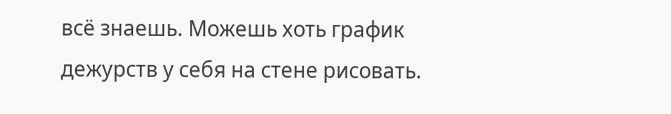всё знаешь. Можешь хоть график дежурств у себя на стене рисовать.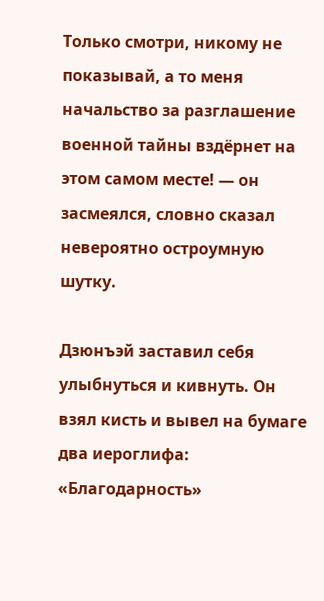Только смотри, никому не показывай, а то меня начальство за разглашение военной тайны вздёрнет на этом самом месте! — он засмеялся, словно сказал невероятно остроумную шутку.

Дзюнъэй заставил себя улыбнуться и кивнуть. Он взял кисть и вывел на бумаге два иероглифа: «Благодарность»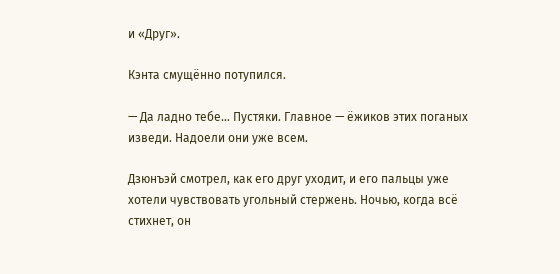и «Друг».

Кэнта смущённо потупился.

— Да ладно тебе… Пустяки. Главное — ёжиков этих поганых изведи. Надоели они уже всем.

Дзюнъэй смотрел, как его друг уходит, и его пальцы уже хотели чувствовать угольный стержень. Ночью, когда всё стихнет, он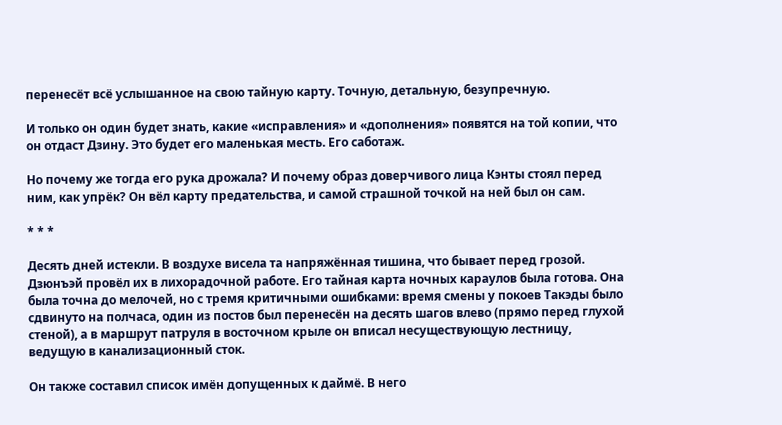перенесёт всё услышанное на свою тайную карту. Точную, детальную, безупречную.

И только он один будет знать, какие «исправления» и «дополнения» появятся на той копии, что он отдаст Дзину. Это будет его маленькая месть. Его саботаж.

Но почему же тогда его рука дрожала? И почему образ доверчивого лица Кэнты стоял перед ним, как упрёк? Он вёл карту предательства, и самой страшной точкой на ней был он сам.

* * *

Десять дней истекли. В воздухе висела та напряжённая тишина, что бывает перед грозой. Дзюнъэй провёл их в лихорадочной работе. Его тайная карта ночных караулов была готова. Она была точна до мелочей, но с тремя критичными ошибками: время смены у покоев Такэды было сдвинуто на полчаса, один из постов был перенесён на десять шагов влево (прямо перед глухой стеной), а в маршрут патруля в восточном крыле он вписал несуществующую лестницу, ведущую в канализационный сток.

Он также составил список имён допущенных к даймё. В него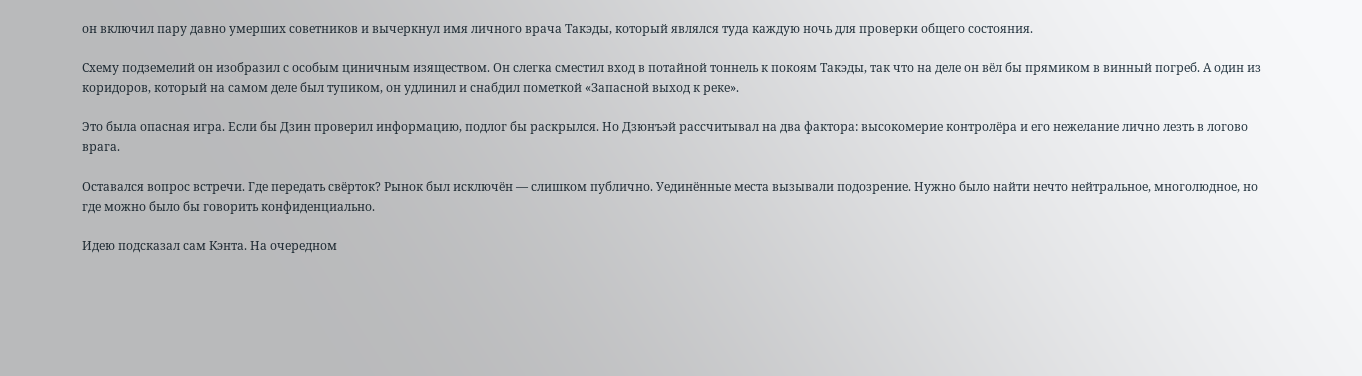он включил пару давно умерших советников и вычеркнул имя личного врача Такэды, который являлся туда каждую ночь для проверки общего состояния.

Схему подземелий он изобразил с особым циничным изяществом. Он слегка сместил вход в потайной тоннель к покоям Такэды, так что на деле он вёл бы прямиком в винный погреб. А один из коридоров, который на самом деле был тупиком, он удлинил и снабдил пометкой «Запасной выход к реке».

Это была опасная игра. Если бы Дзин проверил информацию, подлог бы раскрылся. Но Дзюнъэй рассчитывал на два фактора: высокомерие контролёра и его нежелание лично лезть в логово врага.

Оставался вопрос встречи. Где передать свёрток? Рынок был исключён — слишком публично. Уединённые места вызывали подозрение. Нужно было найти нечто нейтральное, многолюдное, но где можно было бы говорить конфиденциально.

Идею подсказал сам Кэнта. На очередном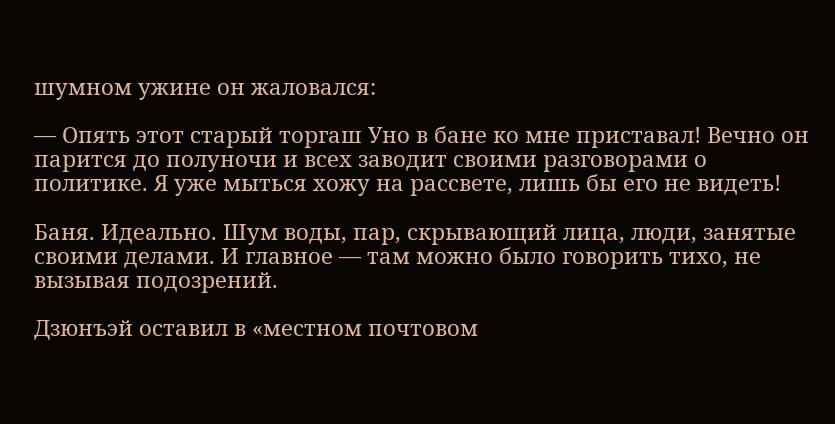шумном ужине он жаловался:

— Опять этот старый торгаш Уно в бане ко мне приставал! Вечно он парится до полуночи и всех заводит своими разговорами о политике. Я уже мыться хожу на рассвете, лишь бы его не видеть!

Баня. Идеально. Шум воды, пар, скрывающий лица, люди, занятые своими делами. И главное — там можно было говорить тихо, не вызывая подозрений.

Дзюнъэй оставил в «местном почтовом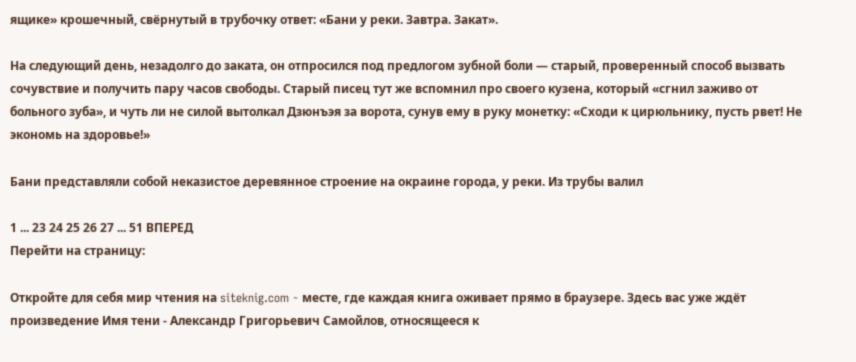ящике» крошечный, свёрнутый в трубочку ответ: «Бани у реки. Завтра. Закат».

На следующий день, незадолго до заката, он отпросился под предлогом зубной боли — старый, проверенный способ вызвать сочувствие и получить пару часов свободы. Старый писец тут же вспомнил про своего кузена, который «сгнил заживо от больного зуба», и чуть ли не силой вытолкал Дзюнъэя за ворота, сунув ему в руку монетку: «Сходи к цирюльнику, пусть рвет! Не экономь на здоровье!»

Бани представляли собой неказистое деревянное строение на окраине города, у реки. Из трубы валил

1 ... 23 24 25 26 27 ... 51 ВПЕРЕД
Перейти на страницу:

Откройте для себя мир чтения на siteknig.com - месте, где каждая книга оживает прямо в браузере. Здесь вас уже ждёт произведение Имя тени - Александр Григорьевич Самойлов, относящееся к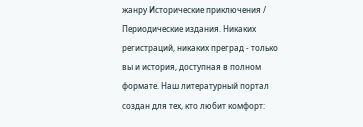жанру Исторические приключения / Периодические издания. Никаких регистраций, никаких преград - только вы и история, доступная в полном формате. Наш литературный портал создан для тех, кто любит комфорт: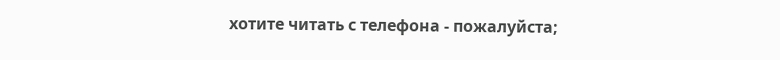хотите читать с телефона - пожалуйста;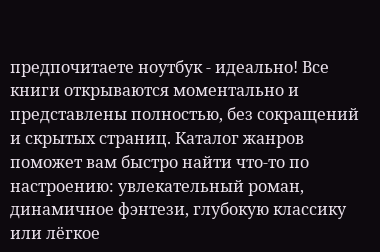предпочитаете ноутбук - идеально! Все книги открываются моментально и представлены полностью, без сокращений и скрытых страниц. Каталог жанров поможет вам быстро найти что-то по настроению: увлекательный роман, динамичное фэнтези, глубокую классику или лёгкое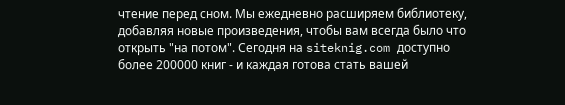чтение перед сном. Мы ежедневно расширяем библиотеку, добавляя новые произведения, чтобы вам всегда было что открыть "на потом". Сегодня на siteknig.com доступно более 200000 книг - и каждая готова стать вашей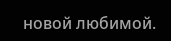новой любимой.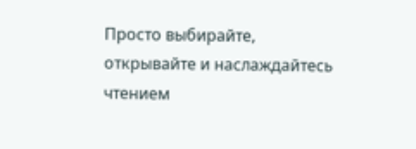Просто выбирайте, открывайте и наслаждайтесь чтением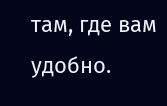там, где вам удобно.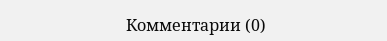Комментарии (0)